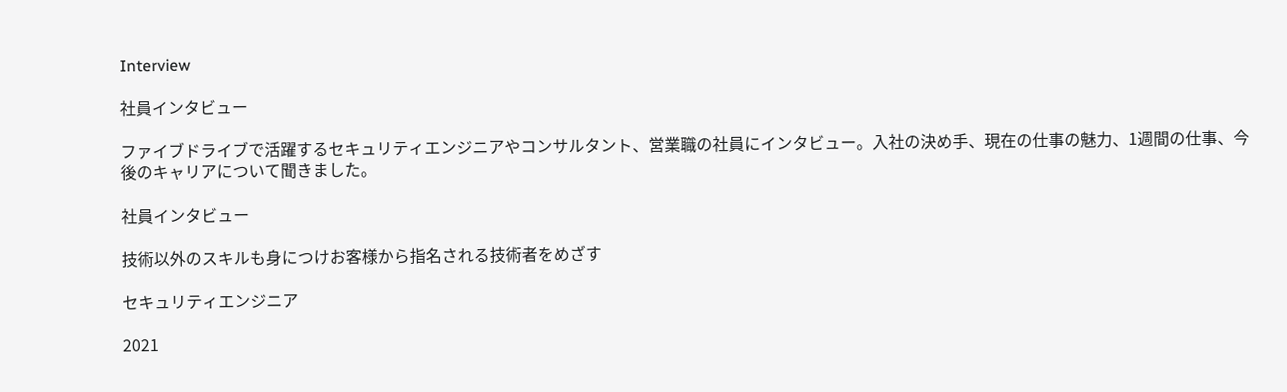Interview

社員インタビュー

ファイブドライブで活躍するセキュリティエンジニアやコンサルタント、営業職の社員にインタビュー。入社の決め手、現在の仕事の魅力、1週間の仕事、今後のキャリアについて聞きました。

社員インタビュー

技術以外のスキルも身につけお客様から指名される技術者をめざす

セキュリティエンジニア

2021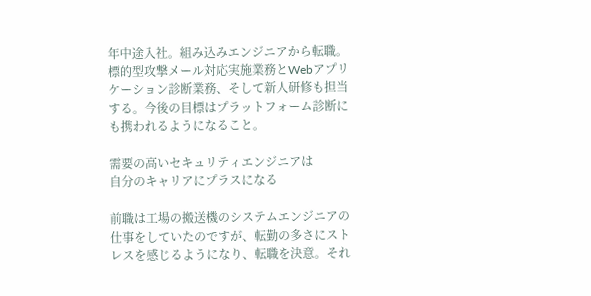年中途入社。組み込みエンジニアから転職。標的型攻撃メール対応実施業務とWebアプリケーション診断業務、そして新人研修も担当する。今後の目標はプラットフォーム診断にも携われるようになること。

需要の高いセキュリティエンジニアは
自分のキャリアにプラスになる

前職は工場の搬送機のシステムエンジニアの仕事をしていたのですが、転勤の多さにストレスを感じるようになり、転職を決意。それ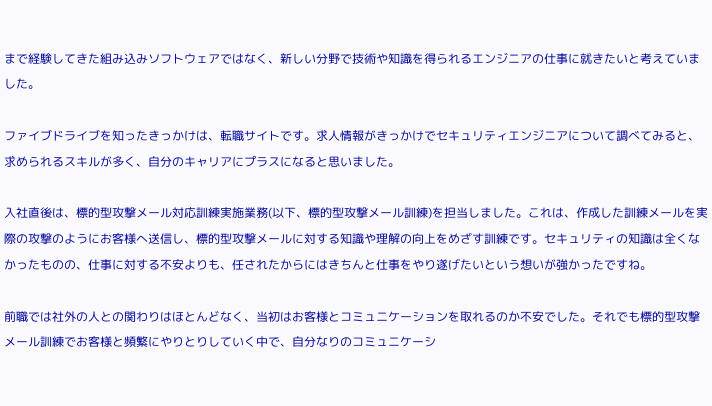まで経験してきた組み込みソフトウェアではなく、新しい分野で技術や知識を得られるエンジニアの仕事に就きたいと考えていました。

ファイブドライブを知ったきっかけは、転職サイトです。求人情報がきっかけでセキュリティエンジニアについて調べてみると、求められるスキルが多く、自分のキャリアにプラスになると思いました。

入社直後は、標的型攻撃メール対応訓練実施業務(以下、標的型攻撃メール訓練)を担当しました。これは、作成した訓練メールを実際の攻撃のようにお客様へ送信し、標的型攻撃メールに対する知識や理解の向上をめざす訓練です。セキュリティの知識は全くなかったものの、仕事に対する不安よりも、任されたからにはきちんと仕事をやり遂げたいという想いが強かったですね。

前職では社外の人との関わりはほとんどなく、当初はお客様とコミュニケーションを取れるのか不安でした。それでも標的型攻撃メール訓練でお客様と頻繁にやりとりしていく中で、自分なりのコミュニケーシ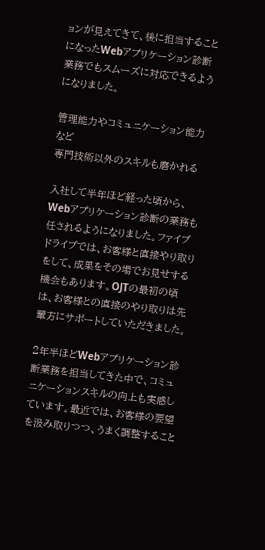ョンが見えてきて、後に担当することになったWebアプリケーション診断業務でもスムーズに対応できるようになりました。

管理能力やコミュニケーション能力など
専門技術以外のスキルも磨かれる

入社して半年ほど経った頃から、Webアプリケーション診断の業務も任されるようになりました。ファイブドライブでは、お客様と直接やり取りをして、成果をその場でお見せする機会もあります。OJTの最初の頃は、お客様との直接のやり取りは先輩方にサポートしていただきました。

2年半ほどWebアプリケーション診断業務を担当してきた中で、コミュニケーションスキルの向上も実感しています。最近では、お客様の要望を汲み取りつつ、うまく調整すること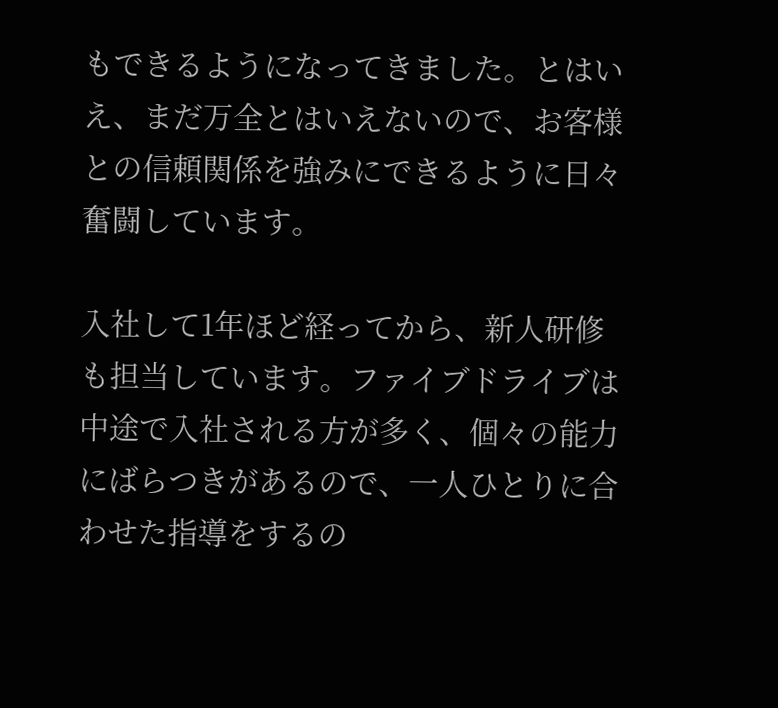もできるようになってきました。とはいえ、まだ万全とはいえないので、お客様との信頼関係を強みにできるように日々奮闘しています。

入社して1年ほど経ってから、新人研修も担当しています。ファイブドライブは中途で入社される方が多く、個々の能力にばらつきがあるので、一人ひとりに合わせた指導をするの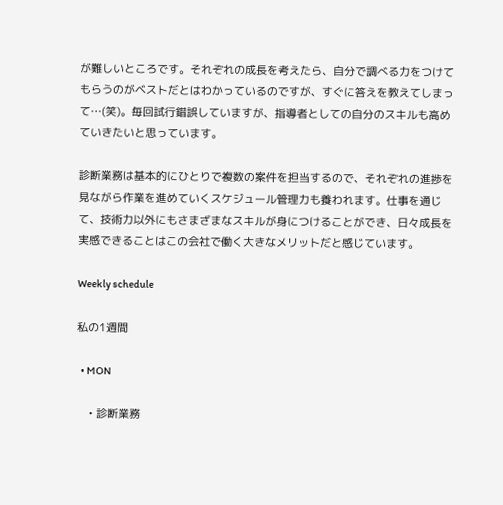が難しいところです。それぞれの成長を考えたら、自分で調べる力をつけてもらうのがベストだとはわかっているのですが、すぐに答えを教えてしまって…(笑)。毎回試行錯誤していますが、指導者としての自分のスキルも高めていきたいと思っています。

診断業務は基本的にひとりで複数の案件を担当するので、それぞれの進捗を見ながら作業を進めていくスケジュール管理力も養われます。仕事を通じて、技術力以外にもさまざまなスキルが身につけることができ、日々成長を実感できることはこの会社で働く大きなメリットだと感じています。

Weekly schedule

私の1週間

  • MON

    • 診断業務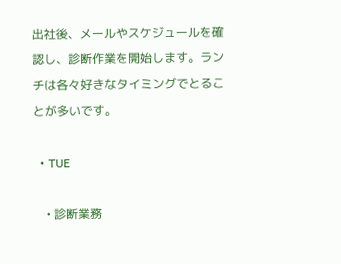出社後、メールやスケジュールを確認し、診断作業を開始します。ランチは各々好きなタイミングでとることが多いです。

  • TUE

    • 診断業務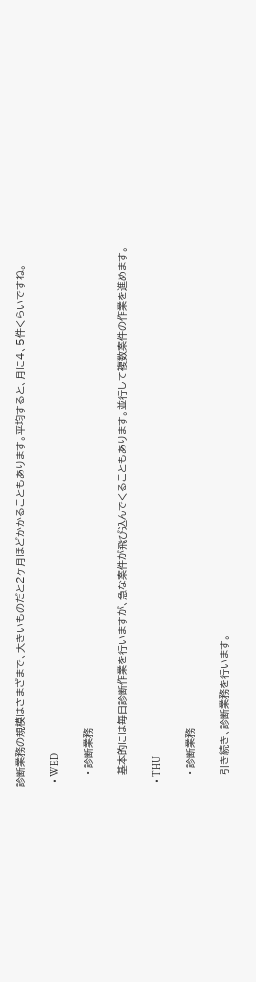診断業務の規模はさまざまで、大きいものだと2ヶ月ほどかかることもあります。平均すると、月に4、5件くらいですね。

  • WED

    • 診断業務

    基本的には毎日診断作業を行いますが、急な案件が飛び込んでくることもあります。並行して複数案件の作業を進めます。

  • THU

    • 診断業務

    引き続き、診断業務を行います。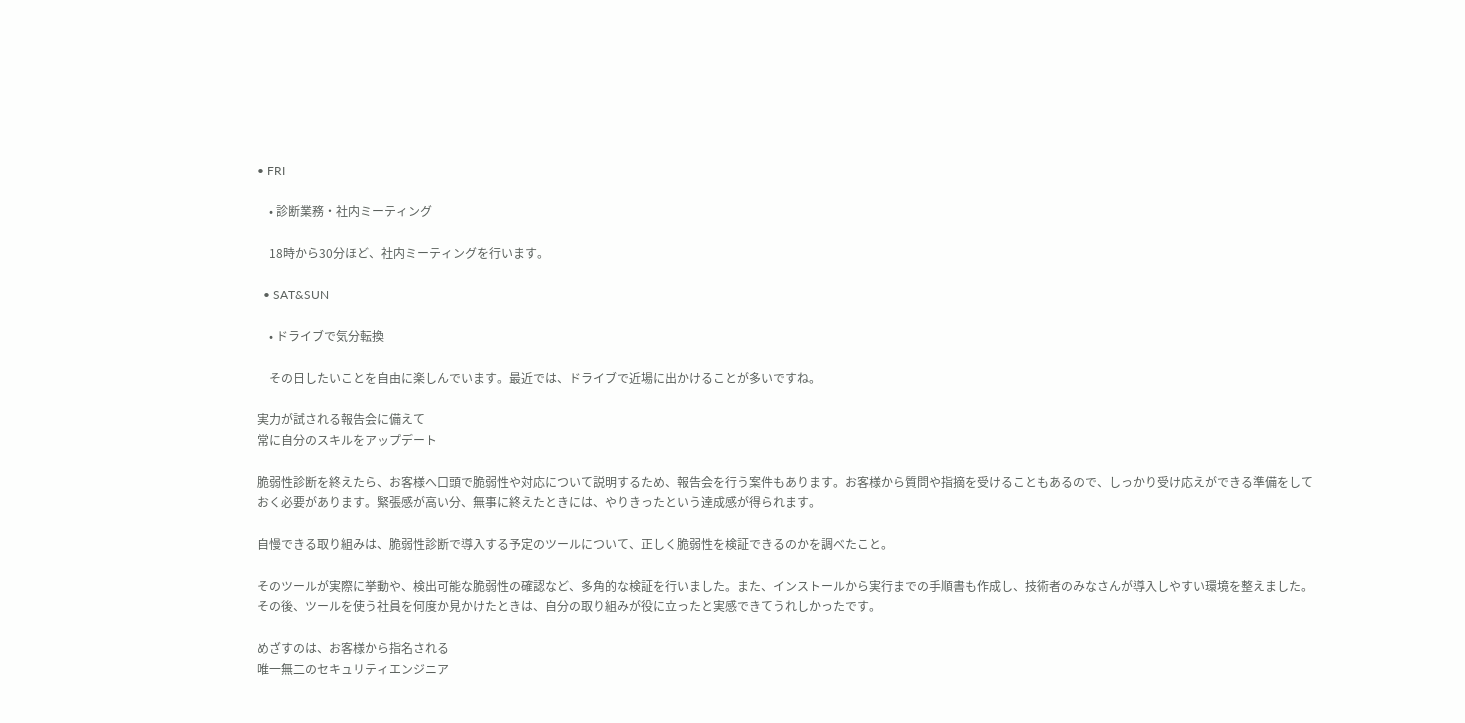• FRI

    • 診断業務・社内ミーティング

    18時から30分ほど、社内ミーティングを行います。

  • SAT&SUN

    • ドライブで気分転換

    その日したいことを自由に楽しんでいます。最近では、ドライブで近場に出かけることが多いですね。

実力が試される報告会に備えて
常に自分のスキルをアップデート

脆弱性診断を終えたら、お客様へ口頭で脆弱性や対応について説明するため、報告会を行う案件もあります。お客様から質問や指摘を受けることもあるので、しっかり受け応えができる準備をしておく必要があります。緊張感が高い分、無事に終えたときには、やりきったという達成感が得られます。

自慢できる取り組みは、脆弱性診断で導入する予定のツールについて、正しく脆弱性を検証できるのかを調べたこと。

そのツールが実際に挙動や、検出可能な脆弱性の確認など、多角的な検証を行いました。また、インストールから実行までの手順書も作成し、技術者のみなさんが導入しやすい環境を整えました。その後、ツールを使う社員を何度か見かけたときは、自分の取り組みが役に立ったと実感できてうれしかったです。

めざすのは、お客様から指名される
唯一無二のセキュリティエンジニア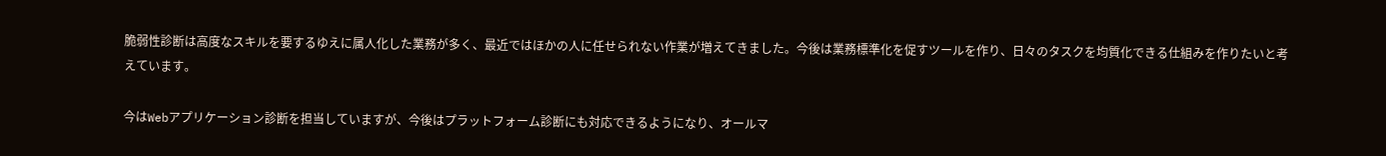脆弱性診断は高度なスキルを要するゆえに属人化した業務が多く、最近ではほかの人に任せられない作業が増えてきました。今後は業務標準化を促すツールを作り、日々のタスクを均質化できる仕組みを作りたいと考えています。

今はWebアプリケーション診断を担当していますが、今後はプラットフォーム診断にも対応できるようになり、オールマ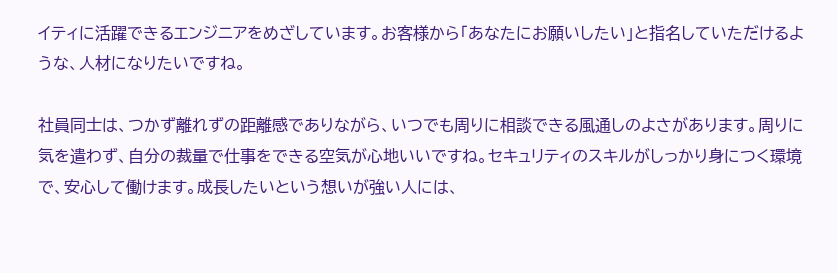イティに活躍できるエンジニアをめざしています。お客様から「あなたにお願いしたい」と指名していただけるような、人材になりたいですね。

社員同士は、つかず離れずの距離感でありながら、いつでも周りに相談できる風通しのよさがあります。周りに気を遣わず、自分の裁量で仕事をできる空気が心地いいですね。セキュリティのスキルがしっかり身につく環境で、安心して働けます。成長したいという想いが強い人には、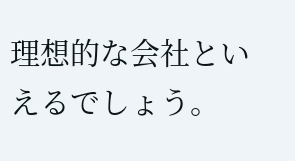理想的な会社といえるでしょう。